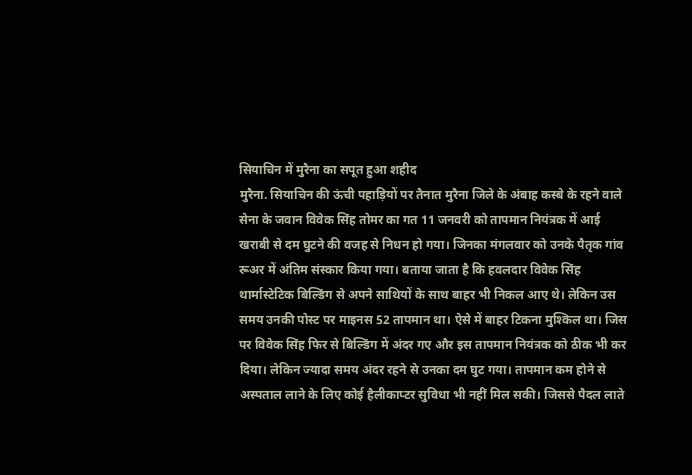सियाचिन में मुरैना का सपूत हुआ शहीद
मुरैना. सियाचिन की ऊंची पहाड़ियों पर तैनात मुरैना जिले के अंबाह कस्बे के रहने वाले सेना के जवान विवेक सिंह तोमर का गत 11 जनवरी को तापमान नियंत्रक में आई खराबी से दम घुटने की वजह से निधन हो गया। जिनका मंगलवार को उनके पैतृक गांव रूअर में अंतिम संस्कार किया गया। बताया जाता है कि हवलदार विवेक सिंह थार्मास्टेटिक बिल्डिंग से अपने साथियों के साथ बाहर भी निकल आए थे। लेकिन उस समय उनकी पोस्ट पर माइनस 52 तापमान था। ऐसे में बाहर टिकना मुश्किल था। जिस पर विवेक सिंह फिर से बिल्डिंग में अंदर गए और इस तापमान नियंत्रक को ठीक भी कर दिया। लेकिन ज्यादा समय अंदर रहने से उनका दम घुट गया। तापमान कम होने से अस्पताल लाने के लिए कोई हैलीकाप्टर सुविधा भी नहीं मिल सकी। जिससे पैदल लाते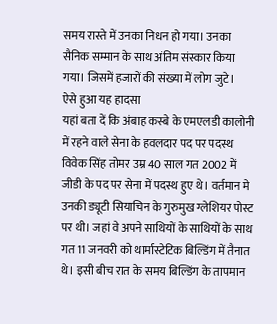समय रास्ते में उनका निधन हो गया। उनका सैनिक सम्मान के साथ अंतिम संस्कार किया गया। जिसमें हजारों की संख्या में लोग जुटे।
ऐसे हुआ यह हादसा
यहां बता दें कि अंबाह कस्बे के एमएलडी कालोनी में रहने वाले सेना के हवलदार पद पर पदस्थ विवेक सिंह तोमर उम्र 40 साल गत 2002 में जीडी के पद पर सेना में पदस्थ हुए थे। वर्तमान मे उनकी ड्यूटी सियाचिन के गुरुमुख ग्लेशियर पोस्ट पर थी। जहां वे अपने साथियों के साथियों के साथ गत 11 जनवरी को थार्मास्टेटिक बिल्डिंग में तैनात थे। इसी बीच रात के समय बिल्डिंग के तापमान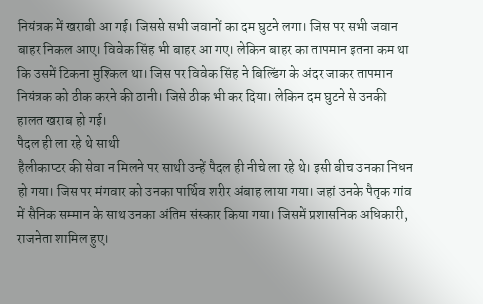नियंत्रक में खराबी आ गई। जिससे सभी जवानों का दम घुटने लगा। जिस पर सभी जवान बाहर निकल आए। विवेक सिंह भी बाहर आ गए। लेकिन बाहर का तापमान इतना कम था कि उसमें टिकना मुश्किल था। जिस पर विवेक सिंह ने बिल्डिंग के अंदर जाकर तापमान नियंत्रक को ठीक करने की ठानी। जिसे ठीक भी कर दिया। लेकिन दम घुटने से उनकी हालत खराब हो गई।
पैदल ही ला रहे थे साथी
हैलीकाप्टर की सेवा न मिलने पर साथी उन्हें पैदल ही नीचे ला रहे थे। इसी बीच उनका निधन हो गया। जिस पर मंगवार को उनका पार्थिव शरीर अंबाह लाया गया। जहां उनके पैतृक गांव में सैनिक सम्मान के साथ उनका अंतिम संस्कार किया गया। जिसमें प्रशासनिक अधिकारी, राजनेता शामिल हुए।